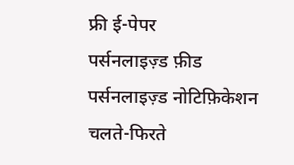फ्री ई-पेपर
पर्सनलाइज़्ड फ़ीड
पर्सनलाइज़्ड नोटिफ़िकेशन
चलते-फिरते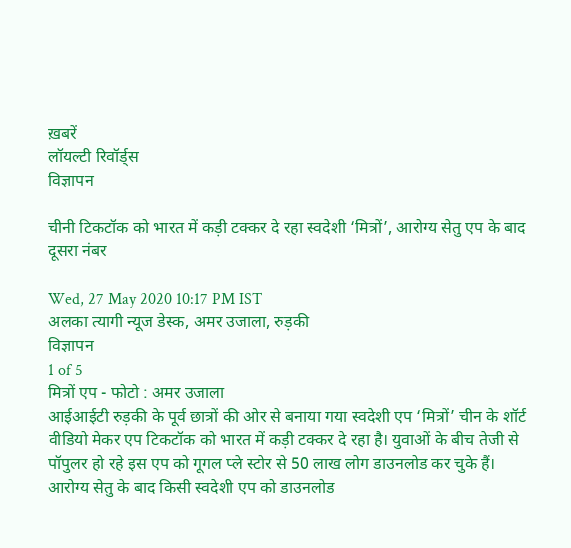ख़बरें
लॉयल्टी रिवॉर्ड्स
विज्ञापन

चीनी टिकटॉक को भारत में कड़ी टक्कर दे रहा स्वदेशी ‘मित्रों’, आरोग्य सेतु एप के बाद दूसरा नंबर

Wed, 27 May 2020 10:17 PM IST
अलका त्यागी न्यूज डेस्क, अमर उजाला, रुड़की
विज्ञापन
1 of 5
मित्रों एप - फोटो : अमर उजाला
आईआईटी रुड़की के पूर्व छात्रों की ओर से बनाया गया स्वदेशी एप ‘मित्रों’ चीन के शॉर्ट वीडियो मेकर एप टिकटॉक को भारत में कड़ी टक्कर दे रहा है। युवाओं के बीच तेजी से पॉपुलर हो रहे इस एप को गूगल प्ले स्टोर से 50 लाख लोग डाउनलोड कर चुके हैं। आरोग्य सेतु के बाद किसी स्वदेशी एप को डाउनलोड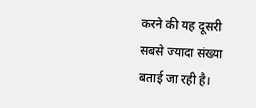करने की यह दूसरी सबसे ज्यादा संख्या बताई जा रही है।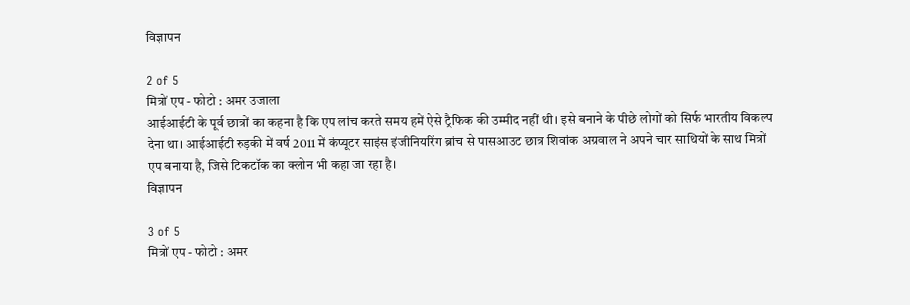विज्ञापन

2 of 5
मित्रों एप - फोटो : अमर उजाला
आईआईटी के पूर्व छात्रों का कहना है कि एप लांच करते समय हमें ऐसे ट्रैफिक की उम्मीद नहीं थी। इसे बनाने के पीछे लोगों को सिर्फ भारतीय विकल्प देना था। आईआईटी रुड़की में वर्ष 2011 में कंप्यूटर साइंस इंजीनियरिंग ब्रांच से पासआउट छात्र शिवांक अग्रवाल ने अपने चार साथियों के साथ मित्रों एप बनाया है, जिसे टिकटॉक का क्लोन भी कहा जा रहा है।
विज्ञापन

3 of 5
मित्रों एप - फोटो : अमर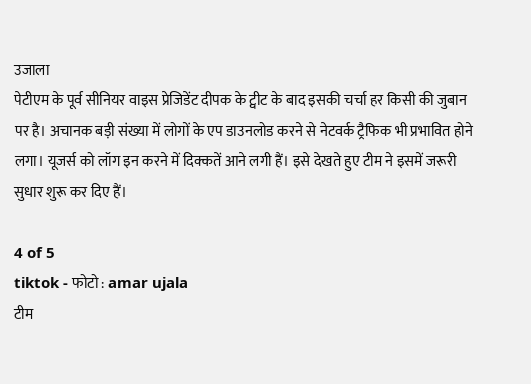उजाला
पेटीएम के पूर्व सीनियर वाइस प्रेजिडेंट दीपक के ट्वीट के बाद इसकी चर्चा हर किसी की जुबान पर है। अचानक बड़ी संख्या में लोगों के एप डाउनलोड करने से नेटवर्क ट्रैफिक भी प्रभावित होने लगा। यूजर्स को लॉग इन करने में दिक्कतें आने लगी हैं। इसे देखते हुए टीम ने इसमें जरूरी सुधार शुरू कर दिए हैं।

4 of 5
tiktok - फोटो : amar ujala
टीम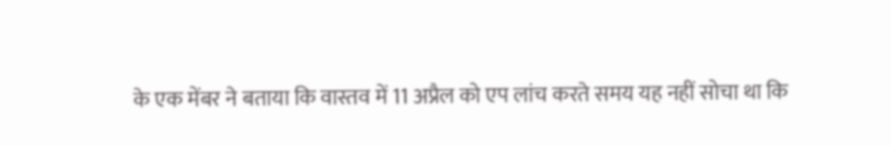के एक मेंबर ने बताया कि वास्तव में 11 अप्रैल को एप लांच करते समय यह नहीं सोचा था कि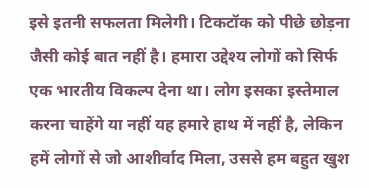इसे इतनी सफलता मिलेगी। टिकटॉक को पीछे छोड़ना जैसी कोई बात नहीं है। हमारा उद्देश्य लोगों को सिर्फ एक भारतीय विकल्प देना था। लोग इसका इस्तेमाल करना चाहेंगे या नहीं यह हमारे हाथ में नहीं है, लेकिन हमें लोगों से जो आशीर्वाद मिला, उससे हम बहुत खुश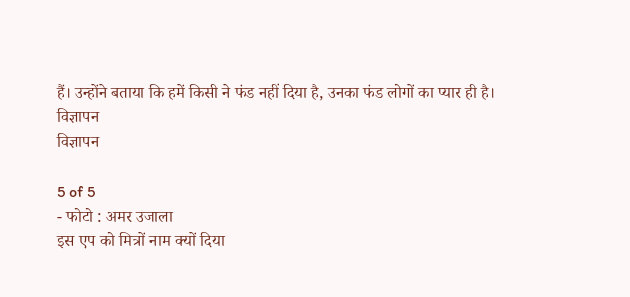हैं। उन्होंने बताया कि हमें किसी ने फंड नहीं दिया है, उनका फंड लोगों का प्यार ही है।
विज्ञापन
विज्ञापन

5 of 5
- फोटो : अमर उजाला
इस एप को मित्रों नाम क्यों दिया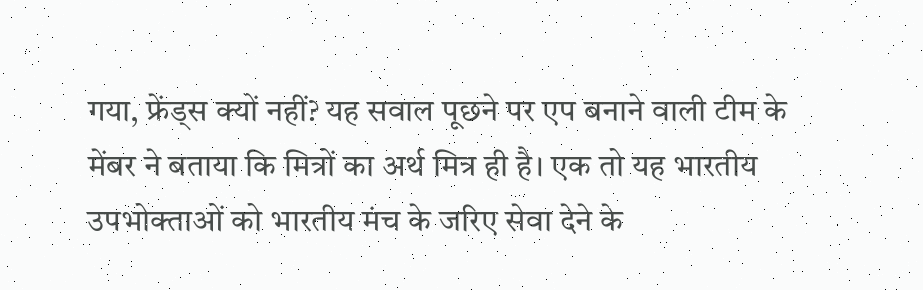गया, फ्रेंड्स क्यों नहीं? यह सवाल पूछने पर एप बनाने वाली टीम के मेंबर ने बताया कि मित्रों का अर्थ मित्र ही है। एक तो यह भारतीय उपभोक्ताओं को भारतीय मंच के जरिए सेवा देने के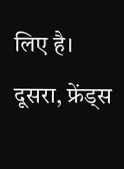लिए है। दूसरा, फ्रेंड्स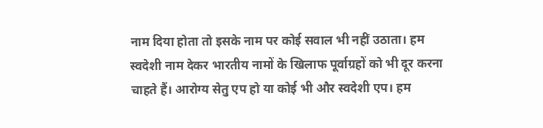नाम दिया होता तो इसके नाम पर कोई सवाल भी नहीं उठाता। हम स्वदेशी नाम देकर भारतीय नामों के खिलाफ पूर्वाग्रहों को भी दूर करना चाहते हैं। आरोग्य सेतु एप हो या कोई भी और स्वदेशी एप। हम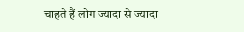चाहते हैं लोग ज्यादा से ज्यादा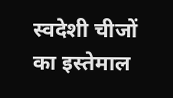स्वदेशी चीजों का इस्तेमाल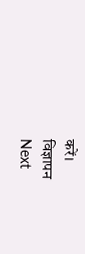करें।
विज्ञापन
Next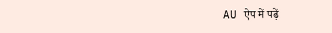AU ऐप में पढ़ें